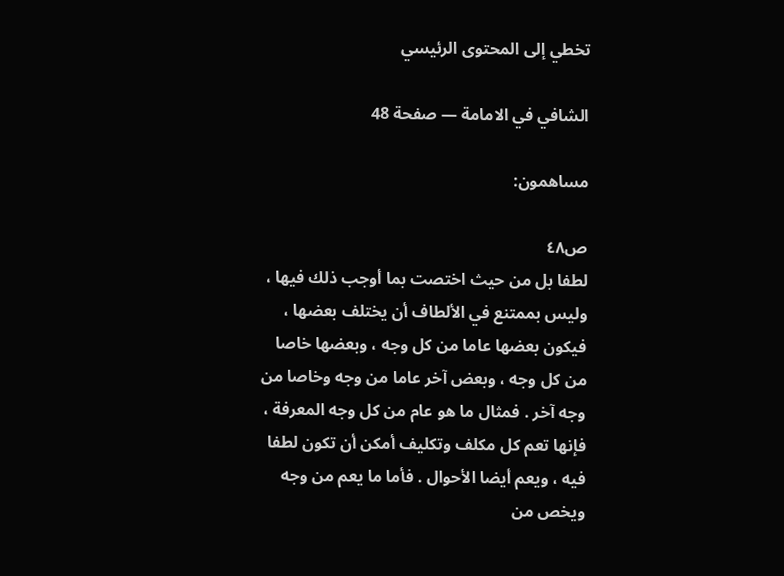تخطي إلى المحتوى الرئيسي

الشافي في الامامة — صفحة 48

مساهمون:

ص٤٨
لطفا بل من حيث اختصت بما أوجب ذلك فيها ، وليس بممتنع في الألطاف أن يختلف بعضها ، فيكون بعضها عاما من كل وجه ، وبعضها خاصا من كل وجه ، وبعض آخر عاما من وجه وخاصا من وجه آخر . فمثال ما هو عام من كل وجه المعرفة ، فإنها تعم كل مكلف وتكليف أمكن أن تكون لطفا فيه ، ويعم أيضا الأحوال . فأما ما يعم من وجه ويخص من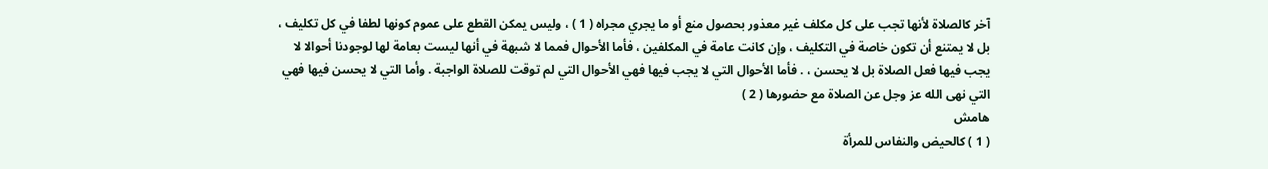آخر كالصلاة لأنها تجب على كل مكلف غير معذور بحصول منع أو ما يجري مجراه ( 1 ) ، وليس يمكن القطع على عموم كونها لطفا في كل تكليف ، بل لا يمتنع أن تكون خاصة في التكليف ، وإن كانت عامة في المكلفين ، فأما الأحوال فمما لا شبهة في أنها ليست بعامة لها لوجودنا أحوالا لا يجب فيها فعل الصلاة بل لا يحسن ، . فأما الأحوال التي لا يجب فيها فهي الأحوال التي لم توقت للصلاة الواجبة . وأما التي لا يحسن فيها فهي التي نهى الله عز وجل عن الصلاة مع حضورها ( 2 )
هامش
( 1 ) كالحيض والنفاس للمرأة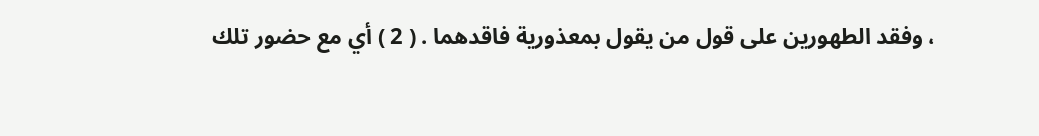، وفقد الطهورين على قول من يقول بمعذورية فاقدهما . ( 2 ) أي مع حضور تلك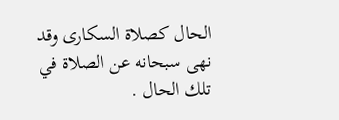الحال كصلاة السكارى وقد نهى سبحانه عن الصلاة في تلك الحال .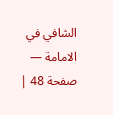الشافي في الامامة — صفحة 48 |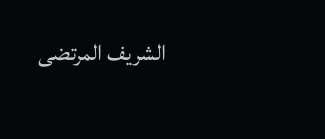الشريف المرتضى